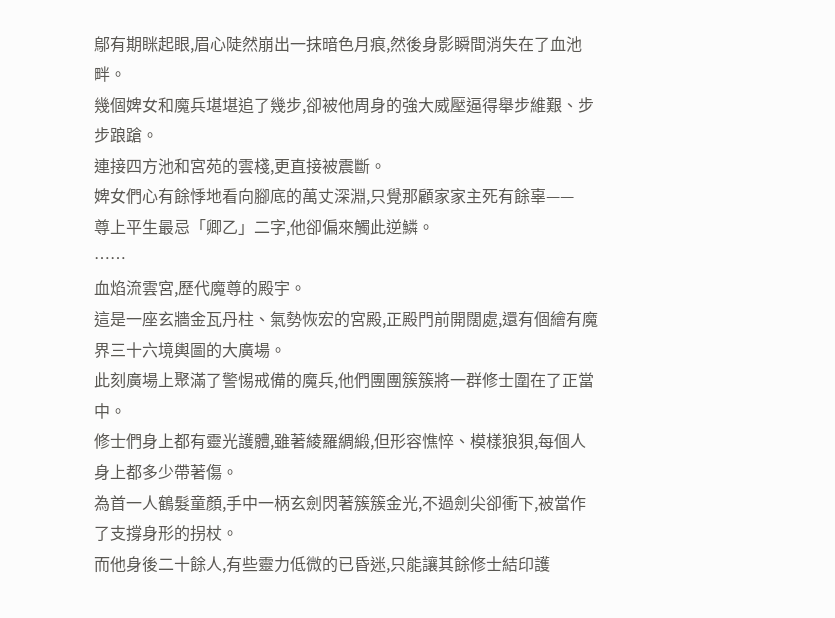鄔有期眯起眼,眉心陡然崩出一抹暗色月痕,然後身影瞬間消失在了血池畔。
幾個婢女和魔兵堪堪追了幾步,卻被他周身的強大威壓逼得舉步維艱、步步踉蹌。
連接四方池和宮苑的雲棧,更直接被震斷。
婢女們心有餘悸地看向腳底的萬丈深淵,只覺那顧家家主死有餘辜——
尊上平生最忌「卿乙」二字,他卻偏來觸此逆鱗。
……
血焰流雲宮,歷代魔尊的殿宇。
這是一座玄牆金瓦丹柱、氣勢恢宏的宮殿,正殿門前開闊處,還有個繪有魔界三十六境輿圖的大廣場。
此刻廣場上聚滿了警惕戒備的魔兵,他們團團簇簇將一群修士圍在了正當中。
修士們身上都有靈光護體,雖著綾羅綢緞,但形容憔悴、模樣狼狽,每個人身上都多少帶著傷。
為首一人鶴髮童顏,手中一柄玄劍閃著簇簇金光,不過劍尖卻衝下,被當作了支撐身形的拐杖。
而他身後二十餘人,有些靈力低微的已昏迷,只能讓其餘修士結印護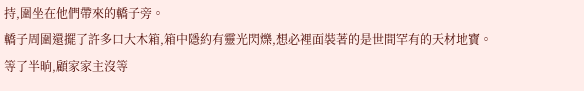持,圍坐在他們帶來的轎子旁。
轎子周圍還擺了許多口大木箱,箱中隱約有靈光閃爍,想必裡面裝著的是世間罕有的天材地寶。
等了半晌,顧家家主沒等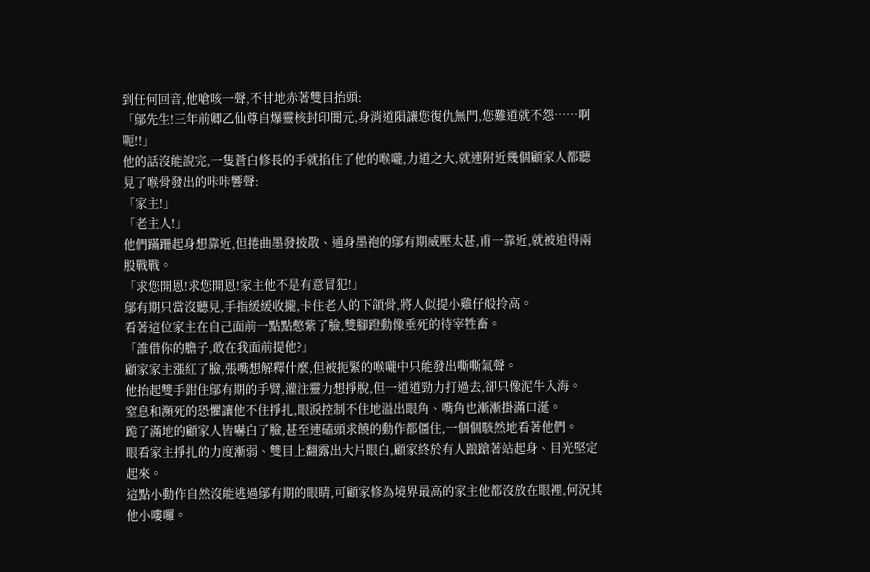到任何回音,他嗆咳一聲,不甘地赤著雙目抬頭:
「鄔先生!三年前卿乙仙尊自爆靈核封印闇元,身消道隕讓您復仇無門,您難道就不怨……啊呃!!」
他的話沒能說完,一隻蒼白修長的手就掐住了他的喉嚨,力道之大,就連附近幾個顧家人都聽見了喉骨發出的咔咔響聲:
「家主!」
「老主人!」
他們蹣跚起身想靠近,但捲曲墨發披散、通身墨袍的鄔有期威壓太甚,甫一靠近,就被迫得兩股戰戰。
「求您開恩!求您開恩!家主他不是有意冒犯!」
鄔有期只當沒聽見,手指緩緩收攏,卡住老人的下頜骨,將人似提小雞仔般拎高。
看著這位家主在自己面前一點點憋紫了臉,雙腳蹬動像垂死的待宰牲畜。
「誰借你的膽子,敢在我面前提他?」
顧家家主漲紅了臉,張嘴想解釋什麼,但被扼緊的喉嚨中只能發出嘶嘶氣聲。
他抬起雙手鉗住鄔有期的手臂,灌注靈力想掙脫,但一道道勁力打過去,卻只像泥牛入海。
窒息和瀕死的恐懼讓他不住掙扎,眼淚控制不住地溢出眼角、嘴角也漸漸掛滿口涎。
跪了滿地的顧家人皆嚇白了臉,甚至連磕頭求饒的動作都僵住,一個個駭然地看著他們。
眼看家主掙扎的力度漸弱、雙目上翻露出大片眼白,顧家終於有人踉蹌著站起身、目光堅定起來。
這點小動作自然沒能逃過鄔有期的眼睛,可顧家修為境界最高的家主他都沒放在眼裡,何況其他小嘍囉。